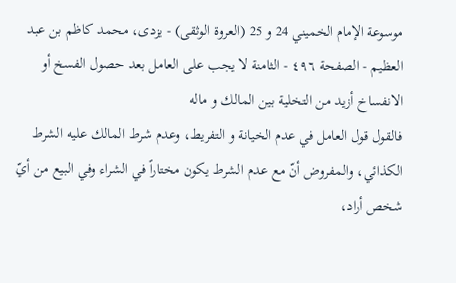موسوعة الإمام الخميني 24 و 25 (العروة الوثقى) - يزدى، محمد كاظم بن عبد العظيم - الصفحة ٤٩٦ - الثامنة لا يجب على العامل بعد حصول الفسخ أو الانفساخ أزيد من التخلية بين المالك و ماله
فالقول قول العامل في عدم الخيانة و التفريط، وعدم شرط المالك عليه الشرط الكذائي، والمفروض أنّ مع عدم الشرط يكون مختاراً في الشراء وفي البيع من أيّ شخص أراد،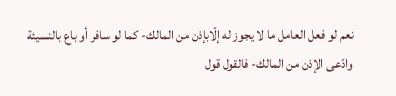نعم لو فعل العامل ما لا يجوز له إلّابإذن من المالك- كما لو سافر أو باع بالنسيئة وادّعى الإذن من المالك- فالقول قول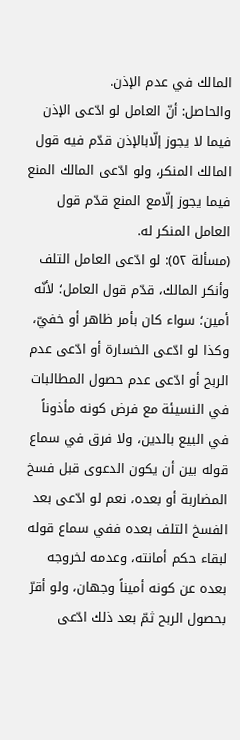المالك في عدم الإذن.
والحاصل: أنّ العامل لو ادّعى الإذن فيما لا يجوز إلّابالإذن قدّم فيه قول المالك المنكر، ولو ادّعى المالك المنع فيما يجوز إلّامع المنع قدّم قول العامل المنكر له.
(مسألة ٥٢): لو ادّعى العامل التلف وأنكر المالك، قدّم قول العامل؛ لأنّه أمين؛ سواء كان بأمر ظاهر أو خفيّ، وكذا لو ادّعى الخسارة أو ادّعى عدم الربح أو ادّعى عدم حصول المطالبات في النسيئة مع فرض كونه مأذوناً في البيع بالدين، ولا فرق في سماع قوله بين أن يكون الدعوى قبل فسخ المضاربة أو بعده، نعم لو ادّعى بعد الفسخ التلف بعده ففي سماع قوله لبقاء حكم أمانته، وعدمه لخروجه بعده عن كونه أميناً وجهان، ولو أقرّ بحصول الربح ثمّ بعد ذلك ادّعى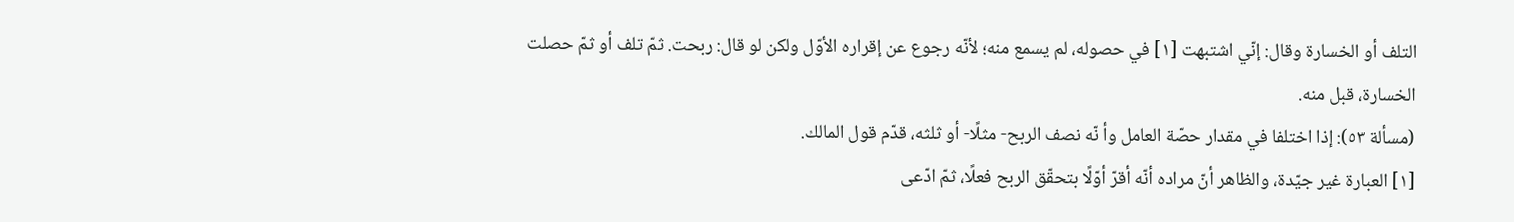التلف أو الخسارة وقال: إنّي اشتبهت [١] في حصوله، لم يسمع منه؛ لأنّه رجوع عن إقراره الأوّل ولكن لو قال: ربحت. ثمّ تلف أو ثمّ حصلت الخسارة، قبل منه.
(مسألة ٥٣): إذا اختلفا في مقدار حصّة العامل وأ نّه نصف الربح- مثلًا- أو ثلثه، قدّم قول المالك.
[١] العبارة غير جيّدة، والظاهر أنّ مراده أنّه أقرّ أوّلًا بتحقّق الربح فعلًا، ثمّ ادّعى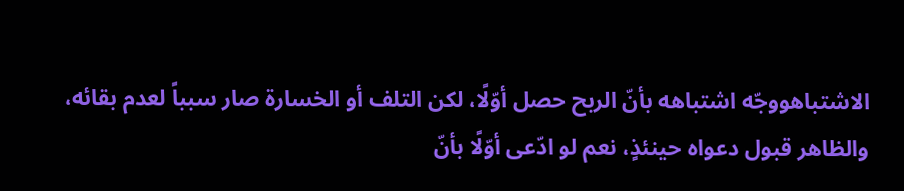الاشتباهووجّه اشتباهه بأنّ الربح حصل أوّلًا، لكن التلف أو الخسارة صار سبباً لعدم بقائه، والظاهر قبول دعواه حينئذٍ، نعم لو ادّعى أوّلًا بأنّ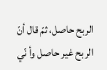الربح حاصل، ثمّ قال أنّ الربح غير حاصل وأ نّي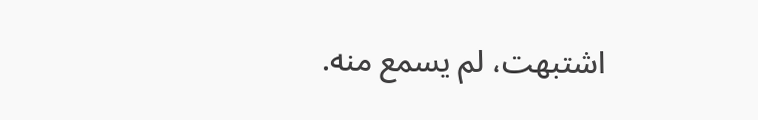اشتبهت، لم يسمع منه.